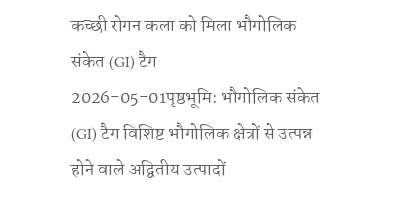कच्छी रोगन कला को मिला भौगोलिक संकेत (GI) टैग
2026-05-01पृष्ठभूमि: भौगोलिक संकेत (GI) टैग विशिष्ट भौगोलिक क्षेत्रों से उत्पन्न होने वाले अद्वितीय उत्पादों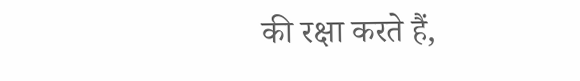की रक्षा करते हैं,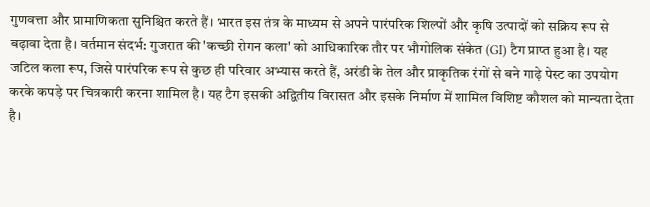गुणवत्ता और प्रामाणिकता सुनिश्चित करते हैं। भारत इस तंत्र के माध्यम से अपने पारंपरिक शिल्पों और कृषि उत्पादों को सक्रिय रूप से बढ़ावा देता है। वर्तमान संदर्भ: गुजरात की 'कच्छी रोगन कला' को आधिकारिक तौर पर भौगोलिक संकेत (GI) टैग प्राप्त हुआ है। यह जटिल कला रूप, जिसे पारंपरिक रूप से कुछ ही परिवार अभ्यास करते हैं, अरंडी के तेल और प्राकृतिक रंगों से बने गाढ़े पेस्ट का उपयोग करके कपड़े पर चित्रकारी करना शामिल है। यह टैग इसकी अद्वितीय विरासत और इसके निर्माण में शामिल विशिष्ट कौशल को मान्यता देता है।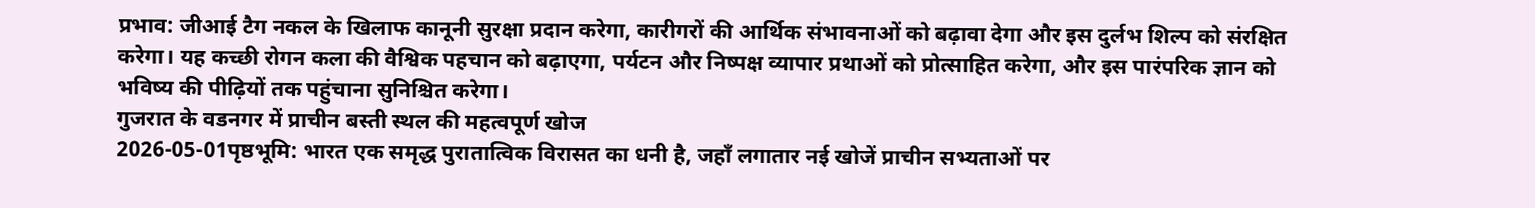प्रभाव: जीआई टैग नकल के खिलाफ कानूनी सुरक्षा प्रदान करेगा, कारीगरों की आर्थिक संभावनाओं को बढ़ावा देगा और इस दुर्लभ शिल्प को संरक्षित करेगा। यह कच्छी रोगन कला की वैश्विक पहचान को बढ़ाएगा, पर्यटन और निष्पक्ष व्यापार प्रथाओं को प्रोत्साहित करेगा, और इस पारंपरिक ज्ञान को भविष्य की पीढ़ियों तक पहुंचाना सुनिश्चित करेगा।
गुजरात के वडनगर में प्राचीन बस्ती स्थल की महत्वपूर्ण खोज
2026-05-01पृष्ठभूमि: भारत एक समृद्ध पुरातात्विक विरासत का धनी है, जहाँ लगातार नई खोजें प्राचीन सभ्यताओं पर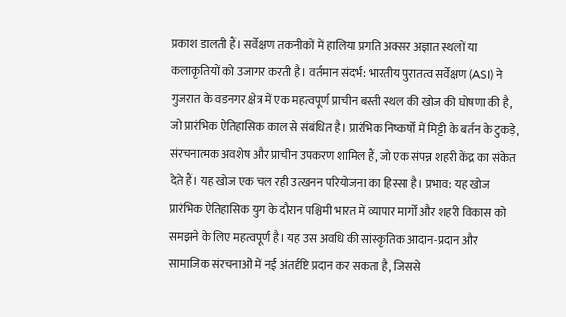प्रकाश डालती हैं। सर्वेक्षण तकनीकों में हालिया प्रगति अक्सर अज्ञात स्थलों या कलाकृतियों को उजागर करती है। वर्तमान संदर्भ: भारतीय पुरातत्व सर्वेक्षण (ASI) ने गुजरात के वडनगर क्षेत्र में एक महत्वपूर्ण प्राचीन बस्ती स्थल की खोज की घोषणा की है, जो प्रारंभिक ऐतिहासिक काल से संबंधित है। प्रारंभिक निष्कर्षों में मिट्टी के बर्तन के टुकड़े, संरचनात्मक अवशेष और प्राचीन उपकरण शामिल हैं, जो एक संपन्न शहरी केंद्र का संकेत देते हैं। यह खोज एक चल रही उत्खनन परियोजना का हिस्सा है। प्रभाव: यह खोज प्रारंभिक ऐतिहासिक युग के दौरान पश्चिमी भारत में व्यापार मार्गों और शहरी विकास को समझने के लिए महत्वपूर्ण है। यह उस अवधि की सांस्कृतिक आदान-प्रदान और सामाजिक संरचनाओं में नई अंतर्दृष्टि प्रदान कर सकता है, जिससे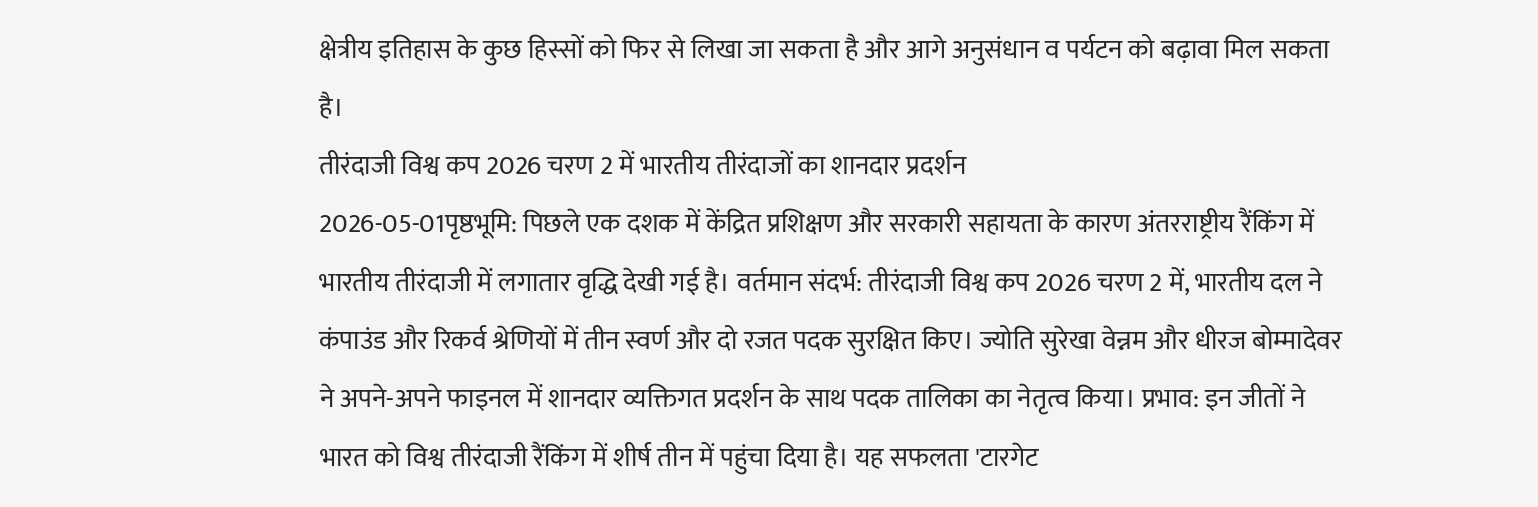क्षेत्रीय इतिहास के कुछ हिस्सों को फिर से लिखा जा सकता है और आगे अनुसंधान व पर्यटन को बढ़ावा मिल सकता है।
तीरंदाजी विश्व कप 2026 चरण 2 में भारतीय तीरंदाजों का शानदार प्रदर्शन
2026-05-01पृष्ठभूमि: पिछले एक दशक में केंद्रित प्रशिक्षण और सरकारी सहायता के कारण अंतरराष्ट्रीय रैंकिंग में भारतीय तीरंदाजी में लगातार वृद्धि देखी गई है। वर्तमान संदर्भ: तीरंदाजी विश्व कप 2026 चरण 2 में, भारतीय दल ने कंपाउंड और रिकर्व श्रेणियों में तीन स्वर्ण और दो रजत पदक सुरक्षित किए। ज्योति सुरेखा वेन्नम और धीरज बोम्मादेवर ने अपने-अपने फाइनल में शानदार व्यक्तिगत प्रदर्शन के साथ पदक तालिका का नेतृत्व किया। प्रभाव: इन जीतों ने भारत को विश्व तीरंदाजी रैंकिंग में शीर्ष तीन में पहुंचा दिया है। यह सफलता 'टारगेट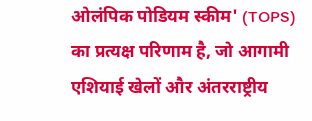ओलंपिक पोडियम स्कीम' (TOPS) का प्रत्यक्ष परिणाम है, जो आगामी एशियाई खेलों और अंतरराष्ट्रीय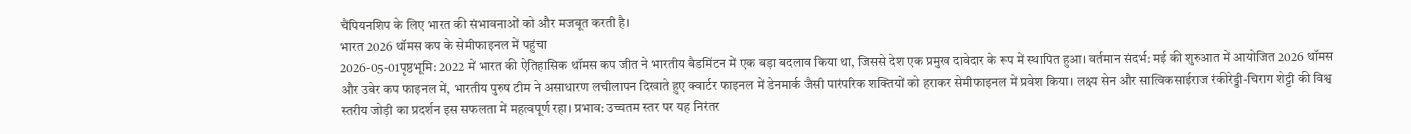चैंपियनशिप के लिए भारत की संभावनाओं को और मजबूत करती है।
भारत 2026 थॉमस कप के सेमीफाइनल में पहुंचा
2026-05-01पृष्ठभूमि: 2022 में भारत की ऐतिहासिक थॉमस कप जीत ने भारतीय बैडमिंटन में एक बड़ा बदलाव किया था, जिससे देश एक प्रमुख दावेदार के रूप में स्थापित हुआ। वर्तमान संदर्भ: मई की शुरुआत में आयोजित 2026 थॉमस और उबेर कप फाइनल में, भारतीय पुरुष टीम ने असाधारण लचीलापन दिखाते हुए क्वार्टर फाइनल में डेनमार्क जैसी पारंपरिक शक्तियों को हराकर सेमीफाइनल में प्रवेश किया। लक्ष्य सेन और सात्विकसाईराज रंकीरेड्डी-चिराग शेट्टी की विश्व स्तरीय जोड़ी का प्रदर्शन इस सफलता में महत्वपूर्ण रहा। प्रभाव: उच्चतम स्तर पर यह निरंतर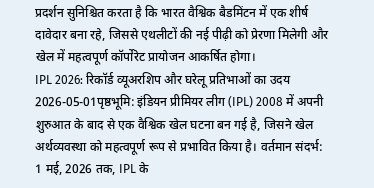प्रदर्शन सुनिश्चित करता है कि भारत वैश्विक बैडमिंटन में एक शीर्ष दावेदार बना रहे, जिससे एथलीटों की नई पीढ़ी को प्रेरणा मिलेगी और खेल में महत्वपूर्ण कॉर्पोरेट प्रायोजन आकर्षित होगा।
IPL 2026: रिकॉर्ड व्यूअरशिप और घरेलू प्रतिभाओं का उदय
2026-05-01पृष्ठभूमि: इंडियन प्रीमियर लीग (IPL) 2008 में अपनी शुरुआत के बाद से एक वैश्विक खेल घटना बन गई है, जिसने खेल अर्थव्यवस्था को महत्वपूर्ण रूप से प्रभावित किया है। वर्तमान संदर्भ: 1 मई, 2026 तक, IPL के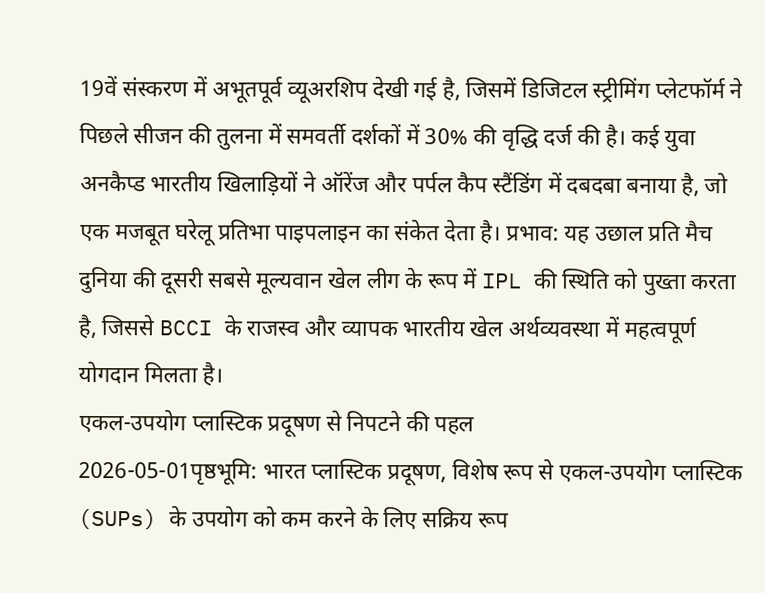19वें संस्करण में अभूतपूर्व व्यूअरशिप देखी गई है, जिसमें डिजिटल स्ट्रीमिंग प्लेटफॉर्म ने पिछले सीजन की तुलना में समवर्ती दर्शकों में 30% की वृद्धि दर्ज की है। कई युवा अनकैप्ड भारतीय खिलाड़ियों ने ऑरेंज और पर्पल कैप स्टैंडिंग में दबदबा बनाया है, जो एक मजबूत घरेलू प्रतिभा पाइपलाइन का संकेत देता है। प्रभाव: यह उछाल प्रति मैच दुनिया की दूसरी सबसे मूल्यवान खेल लीग के रूप में IPL की स्थिति को पुख्ता करता है, जिससे BCCI के राजस्व और व्यापक भारतीय खेल अर्थव्यवस्था में महत्वपूर्ण योगदान मिलता है।
एकल-उपयोग प्लास्टिक प्रदूषण से निपटने की पहल
2026-05-01पृष्ठभूमि: भारत प्लास्टिक प्रदूषण, विशेष रूप से एकल-उपयोग प्लास्टिक (SUPs) के उपयोग को कम करने के लिए सक्रिय रूप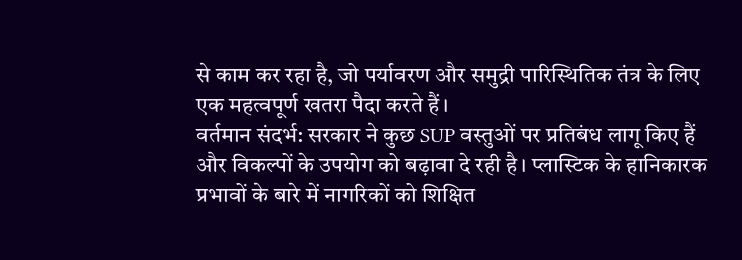से काम कर रहा है, जो पर्यावरण और समुद्री पारिस्थितिक तंत्र के लिए एक महत्वपूर्ण खतरा पैदा करते हैं।
वर्तमान संदर्भ: सरकार ने कुछ SUP वस्तुओं पर प्रतिबंध लागू किए हैं और विकल्पों के उपयोग को बढ़ावा दे रही है। प्लास्टिक के हानिकारक प्रभावों के बारे में नागरिकों को शिक्षित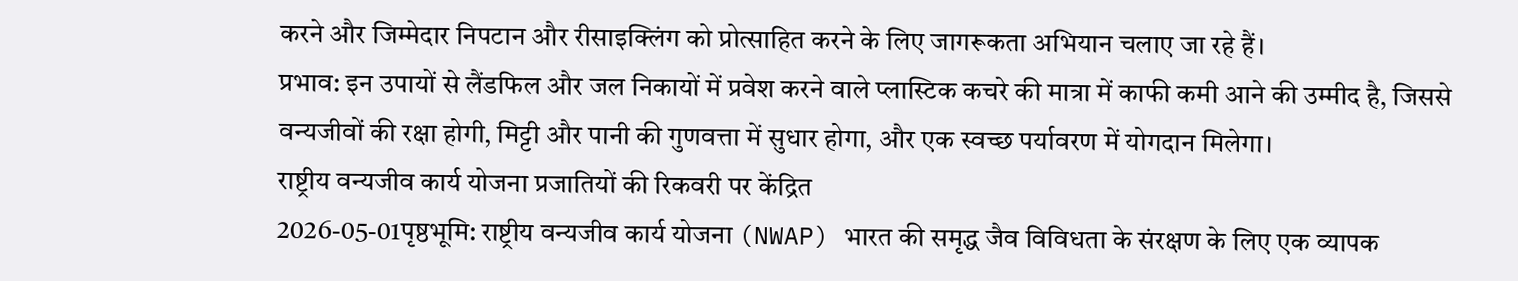करने और जिम्मेदार निपटान और रीसाइक्लिंग को प्रोत्साहित करने के लिए जागरूकता अभियान चलाए जा रहे हैं।
प्रभाव: इन उपायों से लैंडफिल और जल निकायों में प्रवेश करने वाले प्लास्टिक कचरे की मात्रा में काफी कमी आने की उम्मीद है, जिससे वन्यजीवों की रक्षा होगी, मिट्टी और पानी की गुणवत्ता में सुधार होगा, और एक स्वच्छ पर्यावरण में योगदान मिलेगा।
राष्ट्रीय वन्यजीव कार्य योजना प्रजातियों की रिकवरी पर केंद्रित
2026-05-01पृष्ठभूमि: राष्ट्रीय वन्यजीव कार्य योजना (NWAP) भारत की समृद्ध जैव विविधता के संरक्षण के लिए एक व्यापक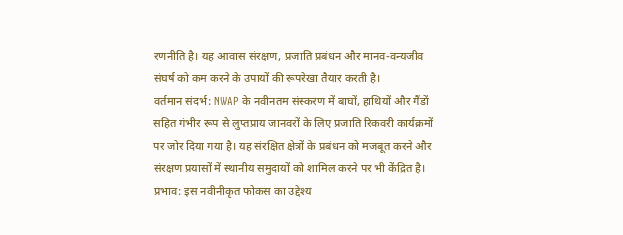रणनीति है। यह आवास संरक्षण, प्रजाति प्रबंधन और मानव-वन्यजीव संघर्ष को कम करने के उपायों की रूपरेखा तैयार करती है।
वर्तमान संदर्भ: NWAP के नवीनतम संस्करण में बाघों, हाथियों और गैंडों सहित गंभीर रूप से लुप्तप्राय जानवरों के लिए प्रजाति रिकवरी कार्यक्रमों पर जोर दिया गया है। यह संरक्षित क्षेत्रों के प्रबंधन को मजबूत करने और संरक्षण प्रयासों में स्थानीय समुदायों को शामिल करने पर भी केंद्रित है।
प्रभाव: इस नवीनीकृत फोकस का उद्देश्य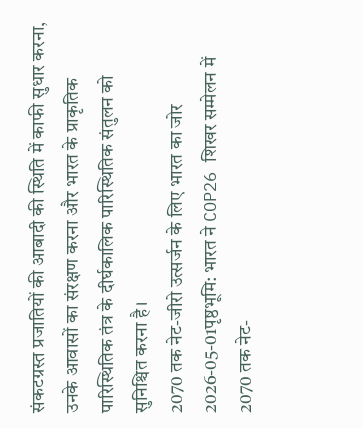संकटग्रस्त प्रजातियों की आबादी की स्थिति में काफी सुधार करना, उनके आवासों का संरक्षण करना और भारत के प्राकृतिक पारिस्थितिक तंत्र के दीर्घकालिक पारिस्थितिक संतुलन को सुनिश्चित करना है।
2070 तक नेट-जीरो उत्सर्जन के लिए भारत का जोर
2026-05-01पृष्ठभूमि: भारत ने COP26 शिखर सम्मेलन में 2070 तक नेट-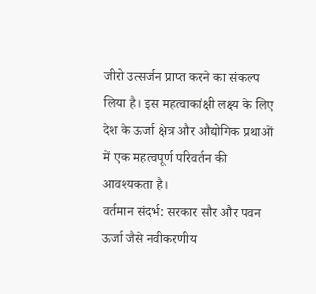जीरो उत्सर्जन प्राप्त करने का संकल्प लिया है। इस महत्वाकांक्षी लक्ष्य के लिए देश के ऊर्जा क्षेत्र और औद्योगिक प्रथाओं में एक महत्वपूर्ण परिवर्तन की आवश्यकता है।
वर्तमान संदर्भ: सरकार सौर और पवन ऊर्जा जैसे नवीकरणीय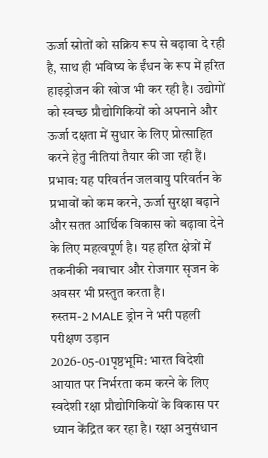ऊर्जा स्रोतों को सक्रिय रूप से बढ़ावा दे रही है, साथ ही भविष्य के ईंधन के रूप में हरित हाइड्रोजन की खोज भी कर रही है। उद्योगों को स्वच्छ प्रौद्योगिकियों को अपनाने और ऊर्जा दक्षता में सुधार के लिए प्रोत्साहित करने हेतु नीतियां तैयार की जा रही हैं।
प्रभाव: यह परिवर्तन जलवायु परिवर्तन के प्रभावों को कम करने, ऊर्जा सुरक्षा बढ़ाने और सतत आर्थिक विकास को बढ़ावा देने के लिए महत्वपूर्ण है। यह हरित क्षेत्रों में तकनीकी नवाचार और रोजगार सृजन के अवसर भी प्रस्तुत करता है।
रुस्तम-2 MALE ड्रोन ने भरी पहली परीक्षण उड़ान
2026-05-01पृष्ठभूमि: भारत विदेशी आयात पर निर्भरता कम करने के लिए स्वदेशी रक्षा प्रौद्योगिकियों के विकास पर ध्यान केंद्रित कर रहा है। रक्षा अनुसंधान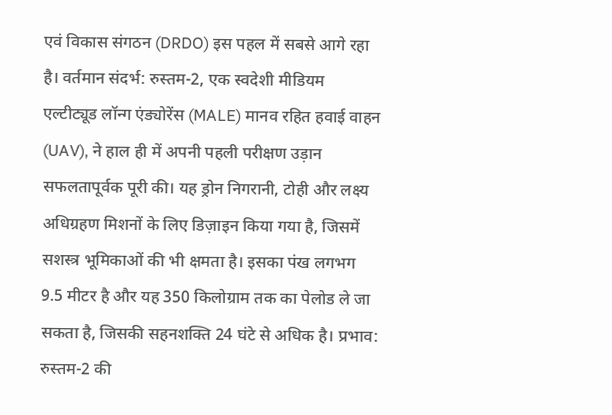एवं विकास संगठन (DRDO) इस पहल में सबसे आगे रहा है। वर्तमान संदर्भ: रुस्तम-2, एक स्वदेशी मीडियम एल्टीट्यूड लॉन्ग एंड्योरेंस (MALE) मानव रहित हवाई वाहन (UAV), ने हाल ही में अपनी पहली परीक्षण उड़ान सफलतापूर्वक पूरी की। यह ड्रोन निगरानी, टोही और लक्ष्य अधिग्रहण मिशनों के लिए डिज़ाइन किया गया है, जिसमें सशस्त्र भूमिकाओं की भी क्षमता है। इसका पंख लगभग 9.5 मीटर है और यह 350 किलोग्राम तक का पेलोड ले जा सकता है, जिसकी सहनशक्ति 24 घंटे से अधिक है। प्रभाव: रुस्तम-2 की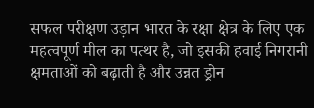सफल परीक्षण उड़ान भारत के रक्षा क्षेत्र के लिए एक महत्वपूर्ण मील का पत्थर है, जो इसकी हवाई निगरानी क्षमताओं को बढ़ाती है और उन्नत ड्रोन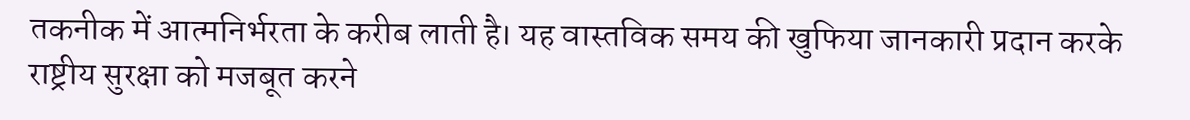तकनीक में आत्मनिर्भरता के करीब लाती है। यह वास्तविक समय की खुफिया जानकारी प्रदान करके राष्ट्रीय सुरक्षा को मजबूत करने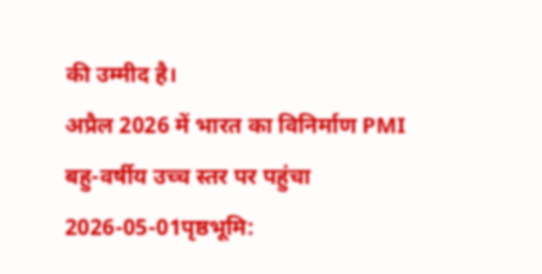की उम्मीद है।
अप्रैल 2026 में भारत का विनिर्माण PMI बहु-वर्षीय उच्च स्तर पर पहुंचा
2026-05-01पृष्ठभूमि: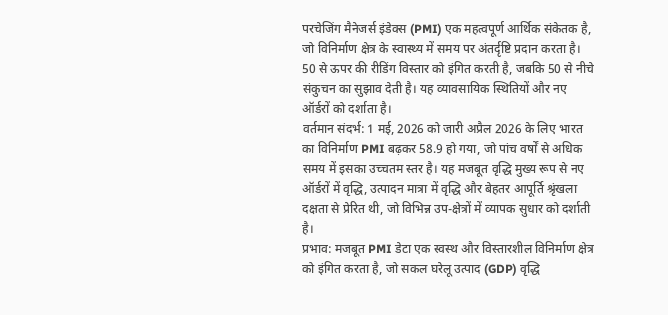परचेजिंग मैनेजर्स इंडेक्स (PMI) एक महत्वपूर्ण आर्थिक संकेतक है, जो विनिर्माण क्षेत्र के स्वास्थ्य में समय पर अंतर्दृष्टि प्रदान करता है। 50 से ऊपर की रीडिंग विस्तार को इंगित करती है, जबकि 50 से नीचे संकुचन का सुझाव देती है। यह व्यावसायिक स्थितियों और नए ऑर्डरों को दर्शाता है।
वर्तमान संदर्भ: 1 मई, 2026 को जारी अप्रैल 2026 के लिए भारत का विनिर्माण PMI बढ़कर 58.9 हो गया, जो पांच वर्षों से अधिक समय में इसका उच्चतम स्तर है। यह मजबूत वृद्धि मुख्य रूप से नए ऑर्डरों में वृद्धि, उत्पादन मात्रा में वृद्धि और बेहतर आपूर्ति श्रृंखला दक्षता से प्रेरित थी, जो विभिन्न उप-क्षेत्रों में व्यापक सुधार को दर्शाती है।
प्रभाव: मजबूत PMI डेटा एक स्वस्थ और विस्तारशील विनिर्माण क्षेत्र को इंगित करता है, जो सकल घरेलू उत्पाद (GDP) वृद्धि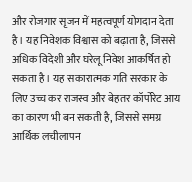और रोजगार सृजन में महत्वपूर्ण योगदान देता है। यह निवेशक विश्वास को बढ़ाता है, जिससे अधिक विदेशी और घरेलू निवेश आकर्षित हो सकता है। यह सकारात्मक गति सरकार के लिए उच्च कर राजस्व और बेहतर कॉर्पोरेट आय का कारण भी बन सकती है, जिससे समग्र आर्थिक लचीलापन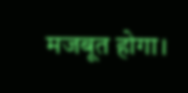मजबूत होगा।